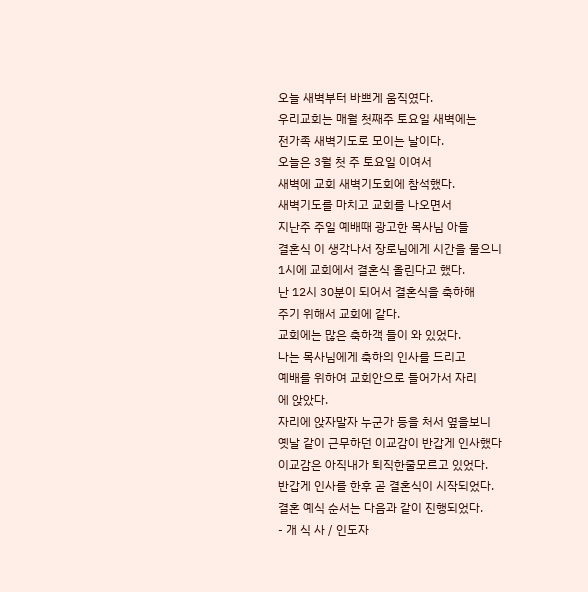오늘 새벽부터 바쁘게 움직였다.
우리교회는 매월 첫째주 토요일 새벽에는
전가족 새벽기도로 모이는 날이다.
오늘은 3월 첫 주 토요일 이여서
새벽에 교회 새벽기도회에 참석했다.
새벽기도를 마치고 교회를 나오면서
지난주 주일 예배때 광고한 목사님 아들
결혼식 이 생각나서 장로님에게 시간을 물으니
1시에 교회에서 결혼식 올린다고 했다.
난 12시 30분이 되어서 결혼식을 축하해
주기 위해서 교회에 같다.
교회에는 많은 축하객 들이 와 있었다.
나는 목사님에게 축하의 인사를 드리고
예배를 위하여 교회안으로 들어가서 자리
에 앉았다.
자리에 앉자말자 누군가 등을 처서 옆을보니
옛날 같이 근무하던 이교감이 반갑게 인사했다
이교감은 아직내가 퇴직한줄모르고 있었다.
반갑게 인사를 한후 곧 결혼식이 시작되었다.
결혼 예식 순서는 다음과 같이 진행되었다.
- 개 식 사 / 인도자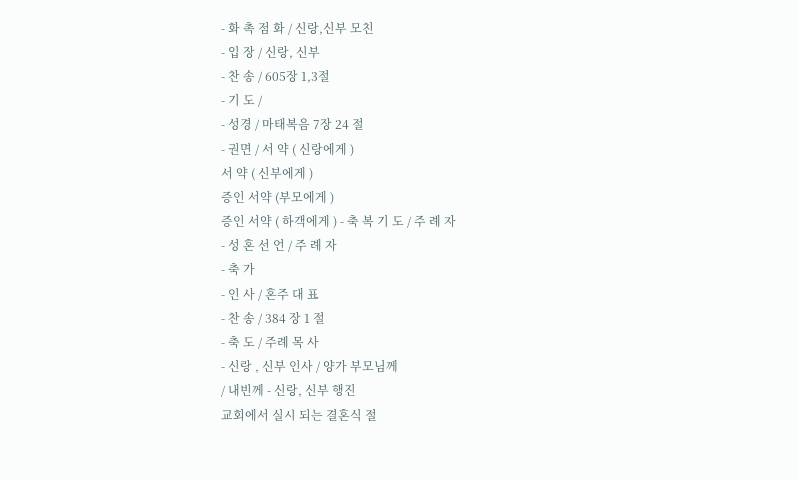- 화 촉 점 화 / 신랑,신부 모친
- 입 장 / 신랑, 신부
- 찬 송 / 605장 1,3절
- 기 도 /
- 성경 / 마태복음 7장 24 절
- 권면 / 서 약 ( 신랑에게 )
서 약 ( 신부에게 )
증인 서약 (부모에게 )
증인 서약 ( 하객에게 ) - 축 복 기 도 / 주 례 자
- 성 혼 선 언 / 주 례 자
- 축 가
- 인 사 / 혼주 대 표
- 찬 송 / 384 장 1 절
- 축 도 / 주례 목 사
- 신랑 , 신부 인사 / 양가 부모님께
/ 내빈께 - 신랑, 신부 행진
교회에서 실시 되는 결혼식 절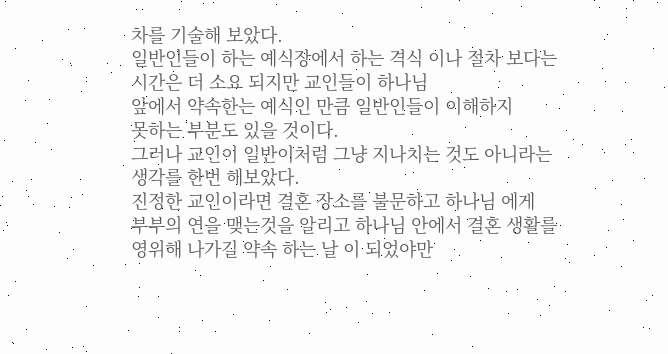차를 기술해 보았다.
일반인들이 하는 예식장에서 하는 격식 이나 절차 보다는
시간은 더 소요 되지만 교인들이 하나님
앞에서 약속한는 예식인 만큼 일반인들이 이해하지
못하는 부분도 있을 것이다.
그러나 교인이 일반이처럼 그냥 지나치는 것도 아니라는
생각를 한번 해보았다.
진정한 교인이라면 결혼 장소를 불문하고 하나님 에게
부부의 연을 맺는것을 알리고 하나님 안에서 결혼 생활를
영위해 나가길 약속 하는 날 이 되었야만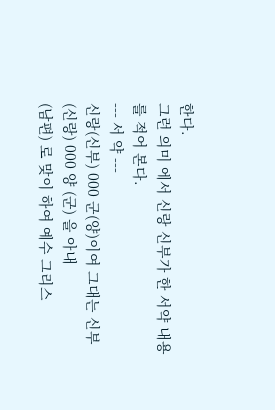한다.
그런 의미 에서 신랑 신부가 한 서약 내용 를 적어 본다.
--- 서 약 ---
신랑(신부) 000 군(양)이여 그대는 신부 (신랑) 000 양 (군) 을 아내
(남편) 로 맞이 하여 예수 그리스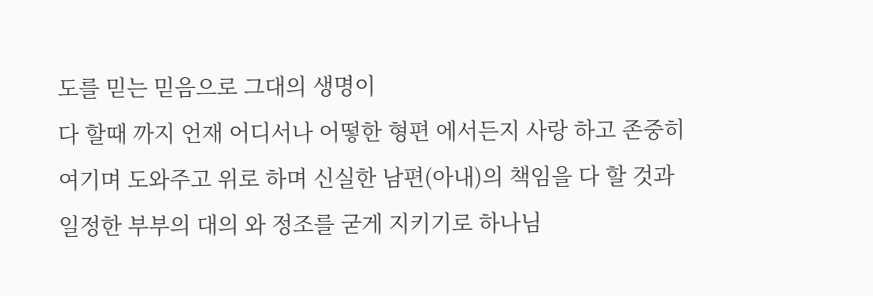도를 믿는 믿음으로 그대의 생명이
다 할때 까지 언재 어디서나 어떻한 형편 에서든지 사랑 하고 존중히
여기며 도와주고 위로 하며 신실한 남편(아내)의 책임을 다 할 것과
일정한 부부의 대의 와 정조를 굳게 지키기로 하나님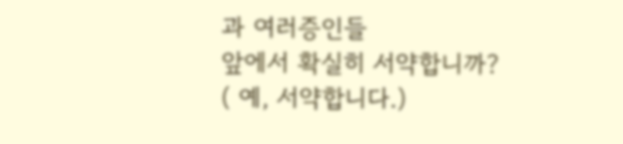과 여러증인들
앞에서 확실히 서약합니까?
( 예, 서약합니다.)